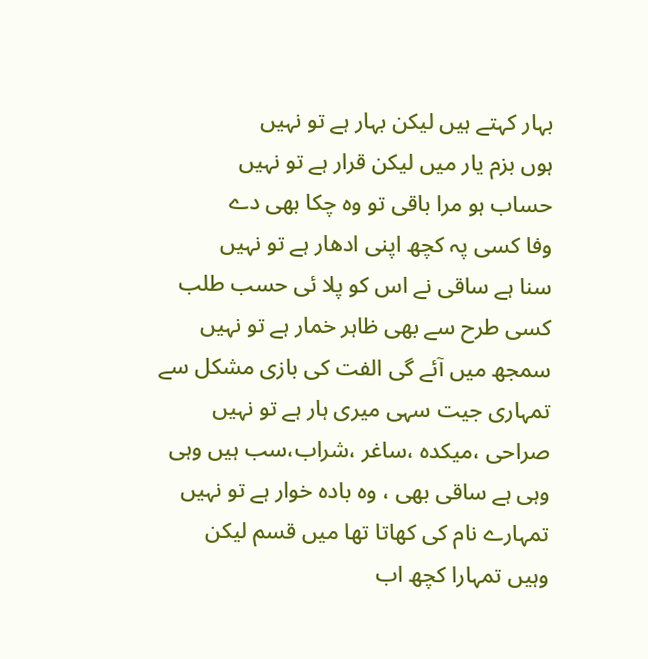بہار کہتے ہیں لیکن بہار ہے تو نہیں
ہوں بزم یار میں لیکن قرار ہے تو نہیں
حساب ہو مرا باقی تو وہ چکا بھی دے
وفا کسی پہ کچھ اپنی ادھار ہے تو نہیں
سنا ہے ساقی نے اس کو پلا ئی حسب طلب
کسی طرح سے بھی ظاہر خمار ہے تو نہیں
سمجھ میں آئے گی الفت کی بازی مشکل سے
تمہاری جیت سہی میری ہار ہے تو نہیں
صراحی ،میکدہ ،ساغر ،شراب،سب ہیں وہی
وہی ہے ساقی بھی ، وہ بادہ خوار ہے تو نہیں
تمہارے نام کی کھاتا تھا میں قسم لیکن
وہیں تمہارا کچھ اب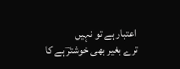اعتبار ہے تو نہیں
ترے بغیر بھی خوشترؔ ہے کا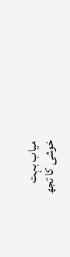میاب بہت
خوشی کا تجھ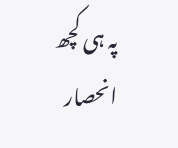پہ ہی کچھ انحصار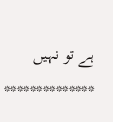ہے تو نہیں
**************